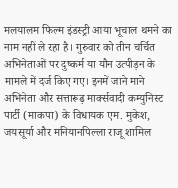मलयालम फिल्म इंडस्ट्री आया भूचाल थमने का नाम नहीं ले रहा है। गुरुवार को तीन चर्चित अभिनेताओं पर दुष्कर्म या यौन उत्पीड़न के मामले में दर्ज किए गए। इनमें जाने माने अभिनेता और सत्तारूढ़ मार्क्सवादी कम्युनिस्ट पार्टी (माकपा) के विधायक एम. मुकेश, जयसूर्या और मनियानपिल्ला राजू शामिल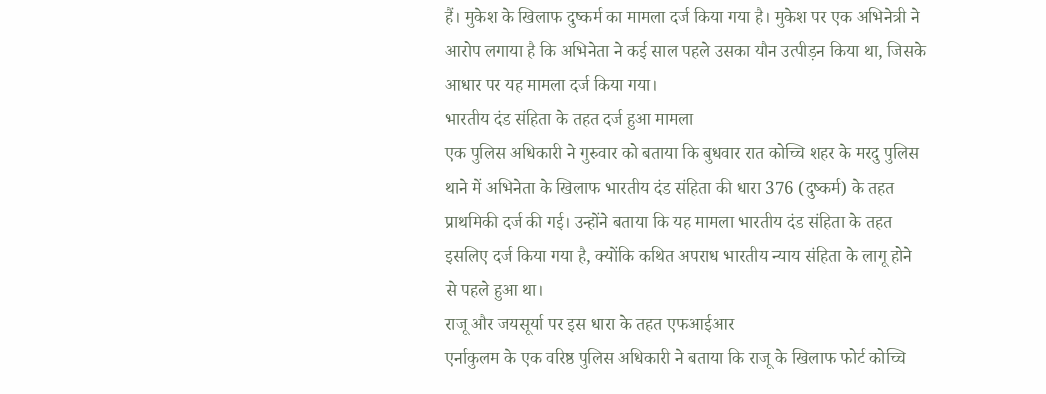हैं। मुकेश के खिलाफ दुष्कर्म का मामला दर्ज किया गया है। मुकेश पर एक अभिनेत्री ने आरोप लगाया है कि अभिनेता ने कई साल पहले उसका यौन उत्पीड़न किया था, जिसके आधार पर यह मामला दर्ज किया गया।
भारतीय दंड संहिता के तहत दर्ज हुआ मामला
एक पुलिस अधिकारी ने गुरुवार को बताया कि बुधवार रात कोच्चि शहर के मरदु पुलिस थाने में अभिनेता के खिलाफ भारतीय दंड संहिता की धारा 376 (दुष्कर्म) के तहत प्राथमिकी दर्ज की गई। उन्होंने बताया कि यह मामला भारतीय दंड संहिता के तहत इसलिए दर्ज किया गया है, क्योंकि कथित अपराध भारतीय न्याय संहिता के लागू होने से पहले हुआ था।
राजू और जयसूर्या पर इस धारा के तहत एफआईआर
एर्नाकुलम के एक वरिष्ठ पुलिस अधिकारी ने बताया कि राजू के खिलाफ फोर्ट कोच्चि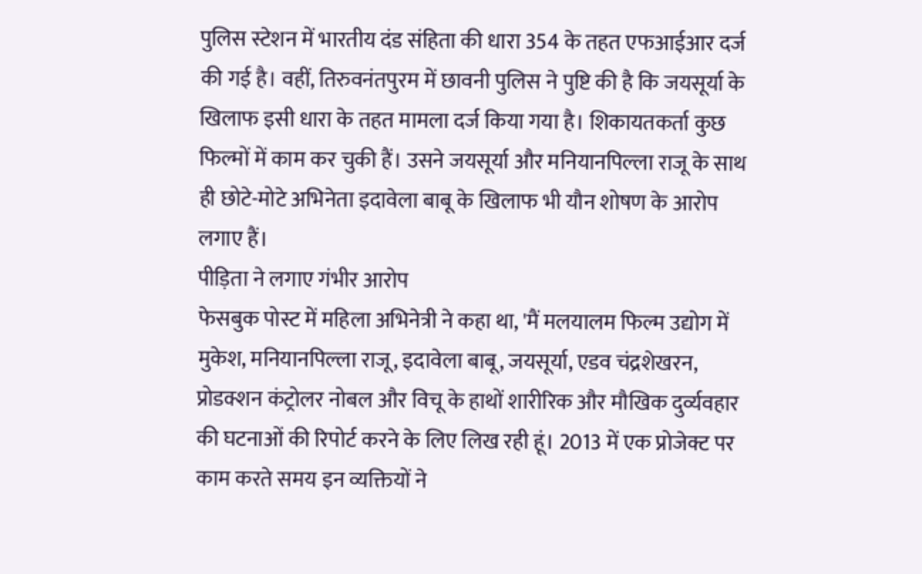पुलिस स्टेशन में भारतीय दंड संहिता की धारा 354 के तहत एफआईआर दर्ज की गई है। वहीं, तिरुवनंतपुरम में छावनी पुलिस ने पुष्टि की है कि जयसूर्या के खिलाफ इसी धारा के तहत मामला दर्ज किया गया है। शिकायतकर्ता कुछ फिल्मों में काम कर चुकी हैं। उसने जयसूर्या और मनियानपिल्ला राजू के साथ ही छोटे-मोटे अभिनेता इदावेला बाबू के खिलाफ भी यौन शोषण के आरोप लगाए हैं।
पीड़िता ने लगाए गंभीर आरोप
फेसबुक पोस्ट में महिला अभिनेत्री ने कहा था, 'मैं मलयालम फिल्म उद्योग में मुकेश, मनियानपिल्ला राजू, इदावेला बाबू, जयसूर्या, एडव चंद्रशेखरन, प्रोडक्शन कंट्रोलर नोबल और विचू के हाथों शारीरिक और मौखिक दुर्व्यवहार की घटनाओं की रिपोर्ट करने के लिए लिख रही हूं। 2013 में एक प्रोजेक्ट पर काम करते समय इन व्यक्तियों ने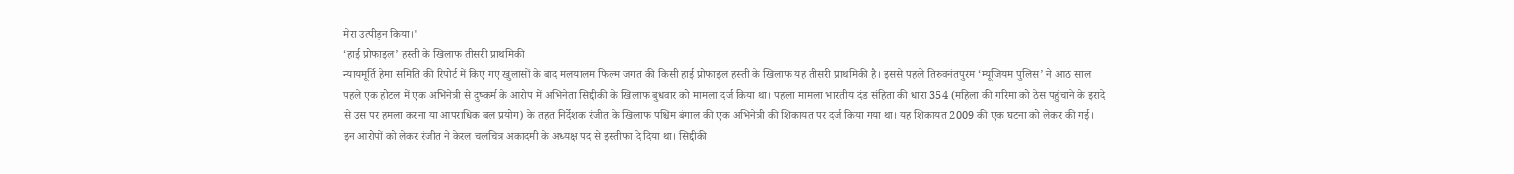मेरा उत्पीड़न किया।'
‘हाई प्रोफाइल’ हस्ती के खिलाफ तीसरी प्राथमिकी
न्यायमूर्ति हेमा समिति की रिपोर्ट में किए गए खुलासों के बाद मलयालम फिल्म जगत की किसी हाई प्रोफाइल हस्ती के खिलाफ यह तीसरी प्राथमिकी है। इससे पहले तिरुवनंतपुरम ‘म्यूजियम पुलिस’ ने आठ साल पहले एक होटल में एक अभिनेत्री से दुष्कर्म के आरोप में अभिनेता सिद्दीकी के खिलाफ बुधवार को मामला दर्ज किया था। पहला मामला भारतीय दंड संहिता की धारा 354 (महिला की गरिमा को ठेस पहुंचाने के इरादे से उस पर हमला करना या आपराधिक बल प्रयोग) के तहत निर्देशक रंजीत के खिलाफ पश्चिम बंगाल की एक अभिनेत्री की शिकायत पर दर्ज किया गया था। यह शिकायत 2009 की एक घटना को लेकर की गई। इन आरोपों को लेकर रंजीत ने केरल चलचित्र अकादमी के अध्यक्ष पद से इस्तीफा दे दिया था। सिद्दीकी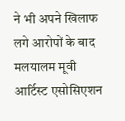ने भी अपने खिलाफ लगे आरोपों के बाद मलयालम मूवी आर्टिस्ट एसोसिएशन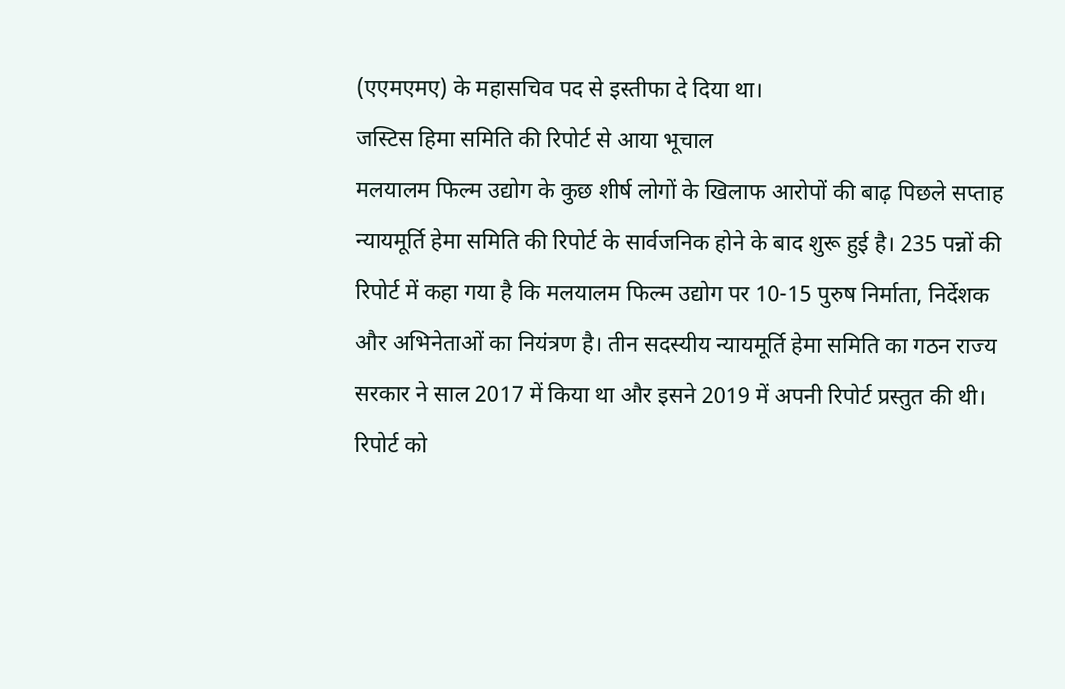(एएमएमए) के महासचिव पद से इस्तीफा दे दिया था।
जस्टिस हिमा समिति की रिपोर्ट से आया भूचाल
मलयालम फिल्म उद्योग के कुछ शीर्ष लोगों के खिलाफ आरोपों की बाढ़ पिछले सप्ताह न्यायमूर्ति हेमा समिति की रिपोर्ट के सार्वजनिक होने के बाद शुरू हुई है। 235 पन्नों की रिपोर्ट में कहा गया है कि मलयालम फिल्म उद्योग पर 10-15 पुरुष निर्माता, निर्देशक और अभिनेताओं का नियंत्रण है। तीन सदस्यीय न्यायमूर्ति हेमा समिति का गठन राज्य सरकार ने साल 2017 में किया था और इसने 2019 में अपनी रिपोर्ट प्रस्तुत की थी। रिपोर्ट को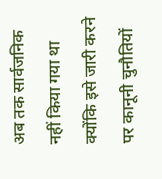अब तक सार्वजनिक नहीं किया गया था क्योंकि इसे जारी करने पर कानूनी चुनौतियों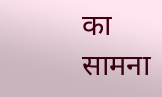का सामना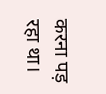करना पड़ रहा था।